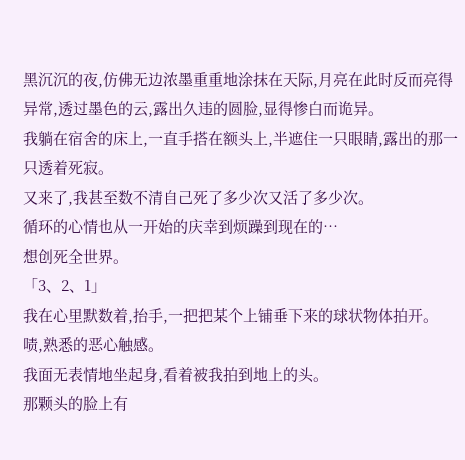黑沉沉的夜,仿佛无边浓墨重重地涂抹在天际,月亮在此时反而亮得异常,透过墨色的云,露出久违的圆脸,显得惨白而诡异。
我躺在宿舍的床上,一直手搭在额头上,半遮住一只眼睛,露出的那一只透着死寂。
又来了,我甚至数不清自己死了多少次又活了多少次。
循环的心情也从一开始的庆幸到烦躁到现在的…
想创死全世界。
「3、2、1」
我在心里默数着,抬手,一把把某个上铺垂下来的球状物体拍开。
啧,熟悉的恶心触感。
我面无表情地坐起身,看着被我拍到地上的头。
那颗头的脸上有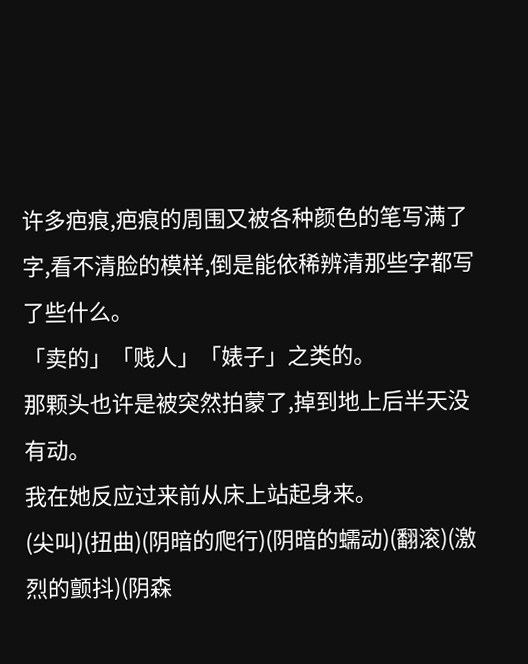许多疤痕,疤痕的周围又被各种颜色的笔写满了字,看不清脸的模样,倒是能依稀辨清那些字都写了些什么。
「卖的」「贱人」「婊子」之类的。
那颗头也许是被突然拍蒙了,掉到地上后半天没有动。
我在她反应过来前从床上站起身来。
(尖叫)(扭曲)(阴暗的爬行)(阴暗的蠕动)(翻滚)(激烈的颤抖)(阴森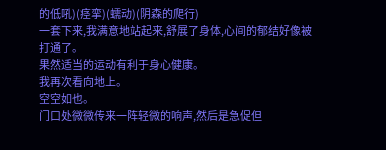的低吼)(痉挛)(蠕动)(阴森的爬行)
一套下来,我满意地站起来,舒展了身体,心间的郁结好像被打通了。
果然适当的运动有利于身心健康。
我再次看向地上。
空空如也。
门口处微微传来一阵轻微的响声,然后是急促但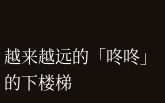越来越远的「咚咚」的下楼梯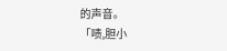的声音。
「啧,胆小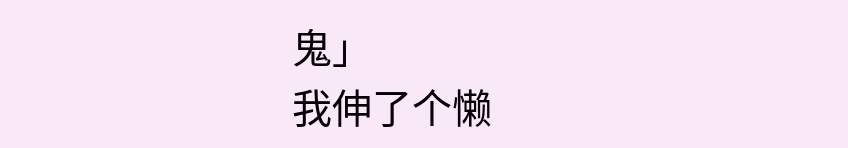鬼」
我伸了个懒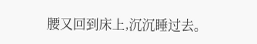腰又回到床上,沉沉睡过去。